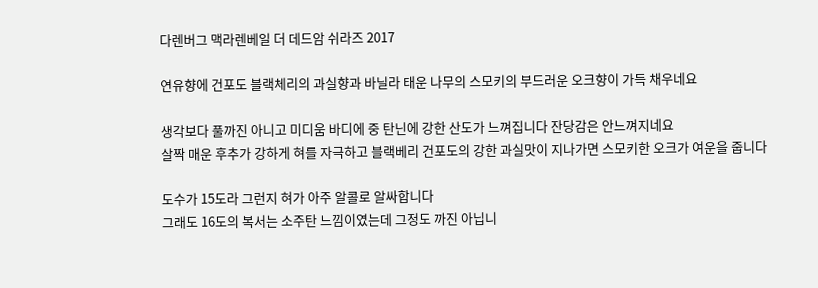다렌버그 맥라렌베일 더 데드암 쉬라즈 2017

연유향에 건포도 블랙체리의 과실향과 바닐라 태운 나무의 스모키의 부드러운 오크향이 가득 채우네요

생각보다 풀까진 아니고 미디움 바디에 중 탄닌에 강한 산도가 느껴집니다 잔당감은 안느껴지네요
살짝 매운 후추가 강하게 혀를 자극하고 블랙베리 건포도의 강한 과실맛이 지나가면 스모키한 오크가 여운을 줍니다

도수가 15도라 그런지 혀가 아주 알콜로 알싸합니다
그래도 16도의 복서는 소주탄 느낌이였는데 그정도 까진 아닙니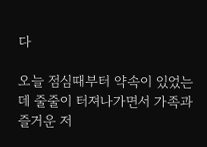다

오늘 점심때부터 약속이 있었는데 줄줄이 터져나가면서 가족과 즐거운 저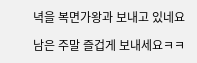녁을 복면가왕과 보내고 있네요

남은 주말 즐겁게 보내세요ㅋㅋ